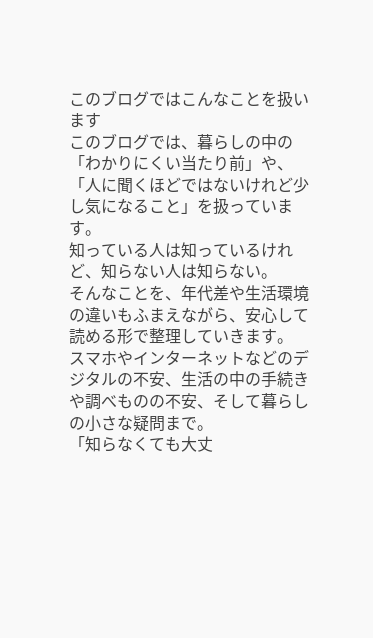このブログではこんなことを扱います
このブログでは、暮らしの中の「わかりにくい当たり前」や、「人に聞くほどではないけれど少し気になること」を扱っています。
知っている人は知っているけれど、知らない人は知らない。
そんなことを、年代差や生活環境の違いもふまえながら、安心して読める形で整理していきます。
スマホやインターネットなどのデジタルの不安、生活の中の手続きや調べものの不安、そして暮らしの小さな疑問まで。
「知らなくても大丈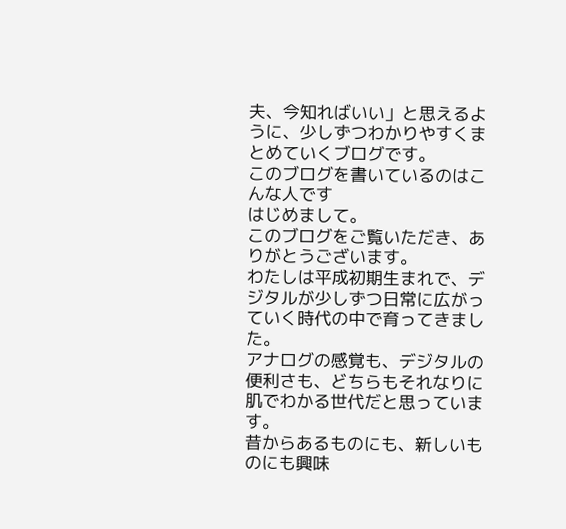夫、今知ればいい」と思えるように、少しずつわかりやすくまとめていくブログです。
このブログを書いているのはこんな人です
はじめまして。
このブログをご覧いただき、ありがとうございます。
わたしは平成初期生まれで、デジタルが少しずつ日常に広がっていく時代の中で育ってきました。
アナログの感覚も、デジタルの便利さも、どちらもそれなりに肌でわかる世代だと思っています。
昔からあるものにも、新しいものにも興味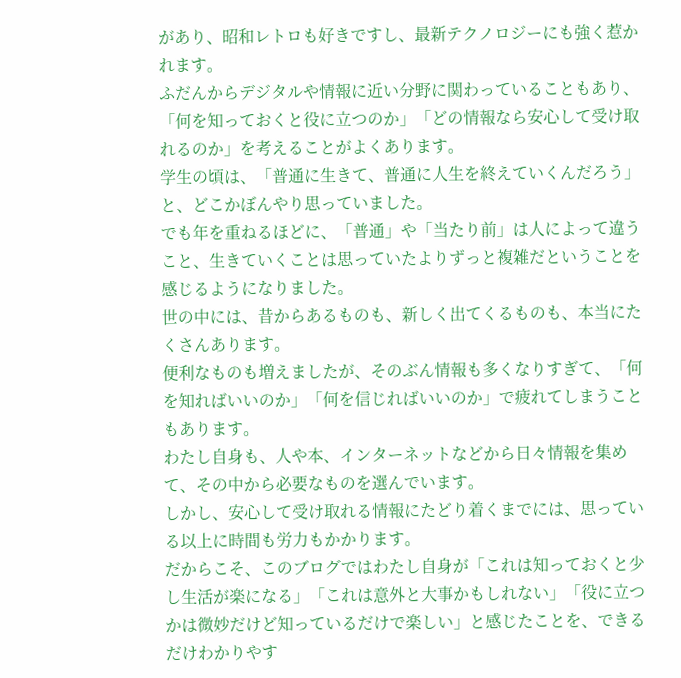があり、昭和レトロも好きですし、最新テクノロジーにも強く惹かれます。
ふだんからデジタルや情報に近い分野に関わっていることもあり、「何を知っておくと役に立つのか」「どの情報なら安心して受け取れるのか」を考えることがよくあります。
学生の頃は、「普通に生きて、普通に人生を終えていくんだろう」と、どこかぼんやり思っていました。
でも年を重ねるほどに、「普通」や「当たり前」は人によって違うこと、生きていくことは思っていたよりずっと複雑だということを感じるようになりました。
世の中には、昔からあるものも、新しく出てくるものも、本当にたくさんあります。
便利なものも増えましたが、そのぶん情報も多くなりすぎて、「何を知ればいいのか」「何を信じればいいのか」で疲れてしまうこともあります。
わたし自身も、人や本、インターネットなどから日々情報を集めて、その中から必要なものを選んでいます。
しかし、安心して受け取れる情報にたどり着くまでには、思っている以上に時間も労力もかかります。
だからこそ、このブログではわたし自身が「これは知っておくと少し生活が楽になる」「これは意外と大事かもしれない」「役に立つかは微妙だけど知っているだけで楽しい」と感じたことを、できるだけわかりやす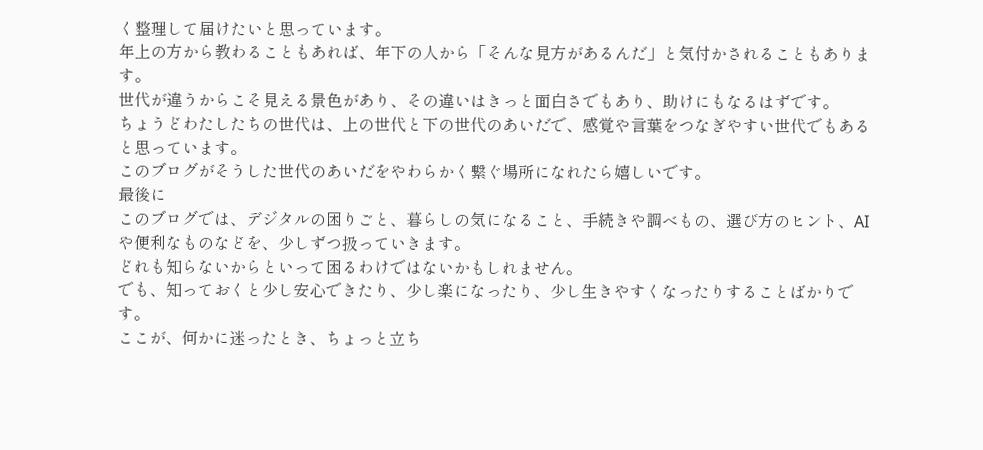く整理して届けたいと思っています。
年上の方から教わることもあれば、年下の人から「そんな見方があるんだ」と気付かされることもあります。
世代が違うからこそ見える景色があり、その違いはきっと面白さでもあり、助けにもなるはずです。
ちょうどわたしたちの世代は、上の世代と下の世代のあいだで、感覚や言葉をつなぎやすい世代でもあると思っています。
このブログがそうした世代のあいだをやわらかく繋ぐ場所になれたら嬉しいです。
最後に
このブログでは、デジタルの困りごと、暮らしの気になること、手続きや調べもの、選び方のヒント、AIや便利なものなどを、少しずつ扱っていきます。
どれも知らないからといって困るわけではないかもしれません。
でも、知っておくと少し安心できたり、少し楽になったり、少し生きやすくなったりすることばかりです。
ここが、何かに迷ったとき、ちょっと立ち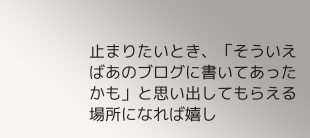止まりたいとき、「そういえばあのブログに書いてあったかも」と思い出してもらえる場所になれば嬉し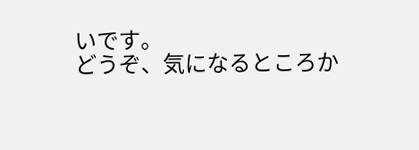いです。
どうぞ、気になるところか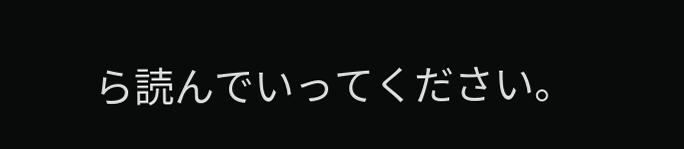ら読んでいってください。